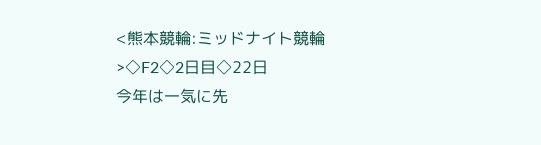<熊本競輪:ミッドナイト競輪>◇F2◇2日目◇22日
今年は一気に先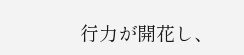行力が開花し、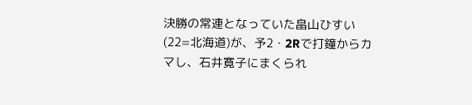決勝の常連となっていた畠山ひすい(22=北海道)が、予2・2Rで打鐘からカマし、石井寛子にまくられ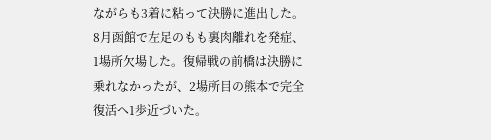ながらも3着に粘って決勝に進出した。
8月函館で左足のもも裏肉離れを発症、1場所欠場した。復帰戦の前橋は決勝に乗れなかったが、2場所目の熊本で完全復活へ1歩近づいた。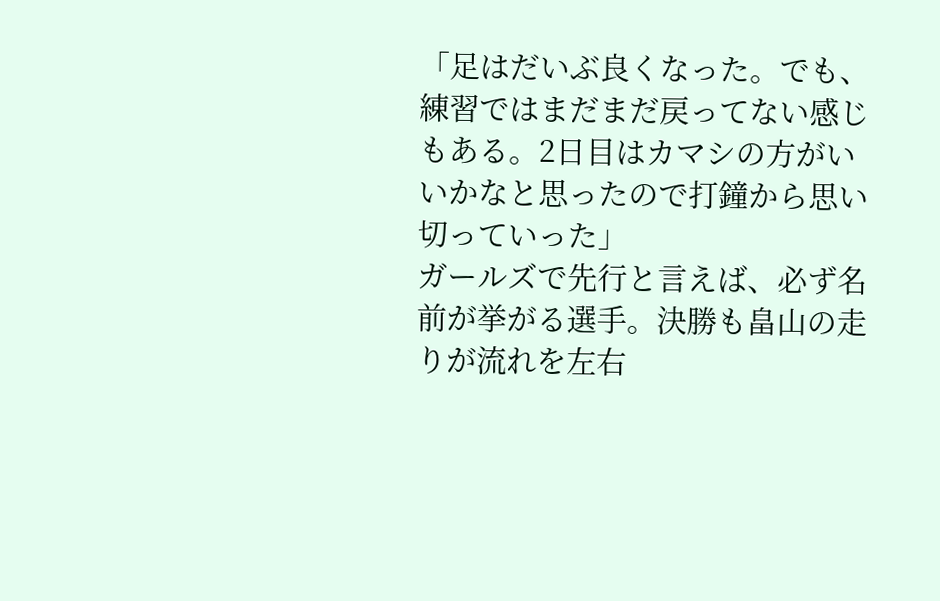「足はだいぶ良くなった。でも、練習ではまだまだ戻ってない感じもある。2日目はカマシの方がいいかなと思ったので打鐘から思い切っていった」
ガールズで先行と言えば、必ず名前が挙がる選手。決勝も畠山の走りが流れを左右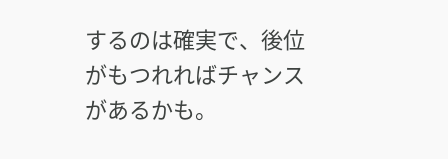するのは確実で、後位がもつれればチャンスがあるかも。